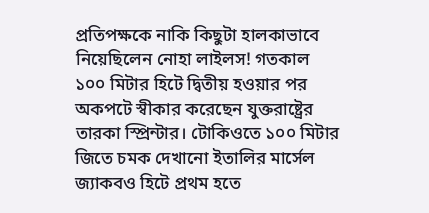প্রতিপক্ষকে নাকি কিছুটা হালকাভাবে নিয়েছিলেন নোহা লাইলস! গতকাল ১০০ মিটার হিটে দ্বিতীয় হওয়ার পর অকপটে স্বীকার করেছেন যুক্তরাষ্ট্রের তারকা স্প্রিন্টার। টোকিওতে ১০০ মিটার জিতে চমক দেখানো ইতালির মার্সেল জ্যাকবও হিটে প্রথম হতে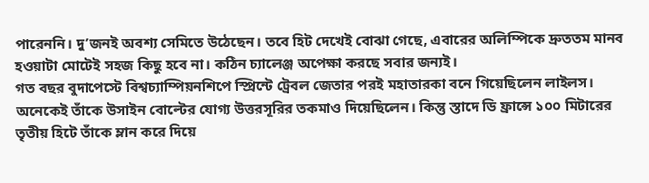পারেননি। দু’জনই অবশ্য সেমিতে উঠেছেন। তবে হিট দেখেই বোঝা গেছে, এবারের অলিম্পিকে দ্রুততম মানব হওয়াটা মোটেই সহজ কিছু হবে না। কঠিন চ্যালেঞ্জ অপেক্ষা করছে সবার জন্যই।
গত বছর বুদাপেস্টে বিশ্বচ্যাম্পিয়নশিপে স্প্রিন্টে ট্রেবল জেতার পরই মহাতারকা বনে গিয়েছিলেন লাইলস। অনেকেই তাঁকে উসাইন বোল্টের যোগ্য উত্তরসূরির তকমাও দিয়েছিলেন। কিন্তু স্তাদে ডি ফ্রান্সে ১০০ মিটারের তৃতীয় হিটে তাঁকে ম্লান করে দিয়ে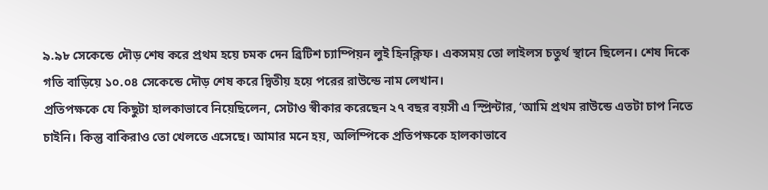৯.৯৮ সেকেন্ডে দৌড় শেষ করে প্রথম হয়ে চমক দেন ব্রিটিশ চ্যাম্পিয়ন লুই হিনক্লিফ। একসময় তো লাইলস চতুর্থ স্থানে ছিলেন। শেষ দিকে গতি বাড়িয়ে ১০.০৪ সেকেন্ডে দৌড় শেষ করে দ্বিতীয় হয়ে পরের রাউন্ডে নাম লেখান।
প্রতিপক্ষকে যে কিছুটা হালকাভাবে নিয়েছিলেন, সেটাও স্বীকার করেছেন ২৭ বছর বয়সী এ স্প্রিন্টার, ‘আমি প্রথম রাউন্ডে এতটা চাপ নিতে চাইনি। কিন্তু বাকিরাও তো খেলতে এসেছে। আমার মনে হয়, অলিম্পিকে প্রতিপক্ষকে হালকাভাবে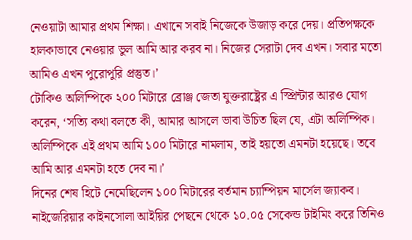নেওয়াটা আমার প্রথম শিক্ষা। এখানে সবাই নিজেকে উজাড় করে দেয়। প্রতিপক্ষকে হালকাভাবে নেওয়ার ভুল আমি আর করব না। নিজের সেরাটা দেব এখন। সবার মতো আমিও এখন পুরোপুরি প্রস্তুত।’
টোকিও অলিম্পিকে ২০০ মিটারে ব্রোঞ্জ জেতা যুক্তরাষ্ট্রের এ স্প্রিন্টার আরও যোগ করেন, ‘সত্যি কথা বলতে কী, আমার আসলে ভাবা উচিত ছিল যে, এটা অলিম্পিক। অলিম্পিকে এই প্রথম আমি ১০০ মিটারে নামলাম, তাই হয়তো এমনটা হয়েছে। তবে আমি আর এমনটা হতে দেব না।’
দিনের শেষ হিটে নেমেছিলেন ১০০ মিটারের বর্তমান চ্যাম্পিয়ন মার্সেল জ্যাকব। নাইজেরিয়ার কাইনসোলা আইয়ির পেছনে থেকে ১০.০৫ সেকেন্ড টাইমিং করে তিনিও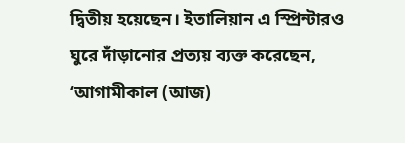দ্বিতীয় হয়েছেন। ইতালিয়ান এ স্প্রিন্টারও ঘুরে দাঁড়ানোর প্রত্যয় ব্যক্ত করেছেন, ‘আগামীকাল (আজ)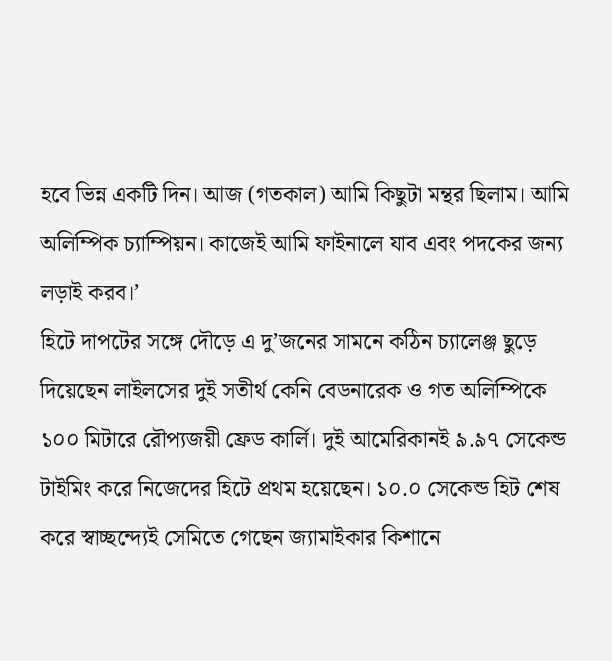হবে ভিন্ন একটি দিন। আজ (গতকাল) আমি কিছুটা মন্থর ছিলাম। আমি অলিম্পিক চ্যাম্পিয়ন। কাজেই আমি ফাইনালে যাব এবং পদকের জন্য লড়াই করব।’
হিটে দাপটের সঙ্গে দৌড়ে এ দু’জনের সামনে কঠিন চ্যালেঞ্জ ছুড়ে দিয়েছেন লাইলসের দুই সতীর্থ কেনি বেডনারেক ও গত অলিম্পিকে ১০০ মিটারে রৌপ্যজয়ী ফ্রেড কার্লি। দুই আমেরিকানই ৯.৯৭ সেকেন্ড টাইমিং করে নিজেদের হিটে প্রথম হয়েছেন। ১০.০ সেকেন্ড হিট শেষ করে স্বাচ্ছন্দ্যেই সেমিতে গেছেন জ্যামাইকার কিশানে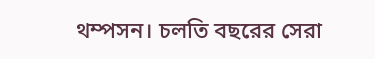থম্পসন। চলতি বছরের সেরা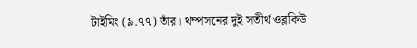টাইমিং (৯.৭৭) তাঁর। থম্পসনের দুই সতীর্থ ওব্লকিউ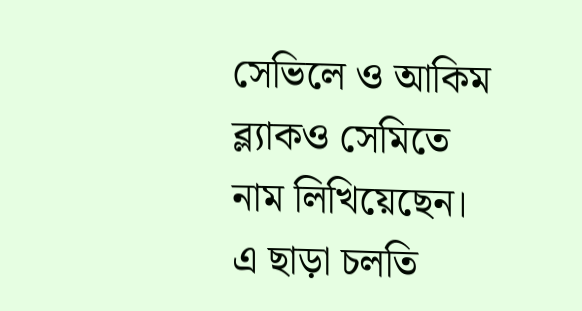সেভিলে ও আকিম ব্ল্যাকও সেমিতে নাম লিখিয়েছেন। এ ছাড়া চলতি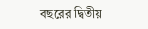বছরের দ্বিতীয়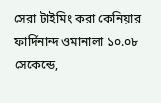সেরা টাইমিং করা কেনিয়ার ফার্দিনান্দ ওমানালা ১০.০৮ সেকেন্ডে,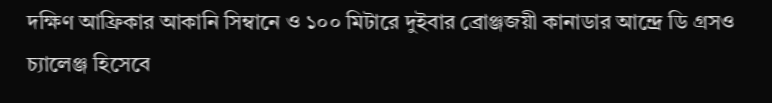দক্ষিণ আফ্রিকার আকানি সিম্বানে ও ১০০ মিটারে দুইবার ব্রোঞ্জজয়ী কানাডার আন্দ্রে ডি গ্রসও চ্যালেঞ্জ হিসেবে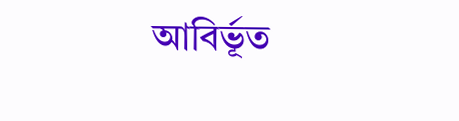আবির্ভূত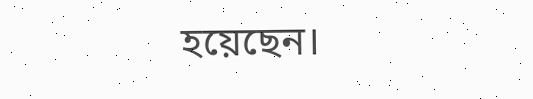হয়েছেন।